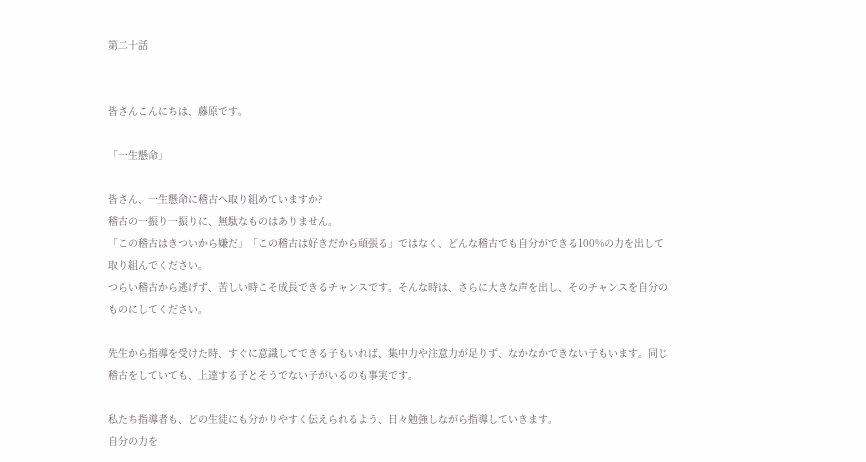第二十話


皆さんこんにちは、藤原です。

「一生懸命」

皆さん、一生懸命に稽古へ取り組めていますか?
稽古の一振り一振りに、無駄なものはありません。
「この稽古はきついから嫌だ」「この稽古は好きだから頑張る」ではなく、どんな稽古でも自分ができる100%の力を出して取り組んでください。
つらい稽古から逃げず、苦しい時こそ成長できるチャンスです。そんな時は、さらに大きな声を出し、そのチャンスを自分のものにしてください。

先生から指導を受けた時、すぐに意識してできる子もいれば、集中力や注意力が足りず、なかなかできない子もいます。同じ稽古をしていても、上達する子とそうでない子がいるのも事実です。

私たち指導者も、どの生徒にも分かりやすく伝えられるよう、日々勉強しながら指導していきます。
自分の力を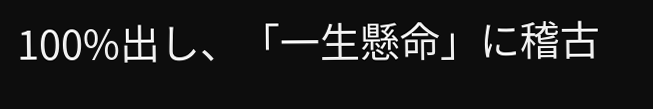100%出し、「一生懸命」に稽古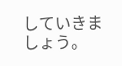していきましょう。